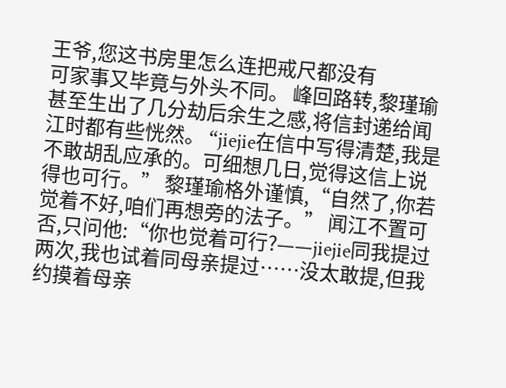王爷,您这书房里怎么连把戒尺都没有
可家事又毕竟与外头不同。 峰回路转,黎瑾瑜甚至生出了几分劫后余生之感,将信封递给闻江时都有些恍然。 “jiejie在信中写得清楚,我是不敢胡乱应承的。可细想几日,觉得这信上说得也可行。” 黎瑾瑜格外谨慎,“自然了,你若觉着不好,咱们再想旁的法子。” 闻江不置可否,只问他:“你也觉着可行?——jiejie同我提过两次,我也试着同母亲提过……没太敢提,但我约摸着母亲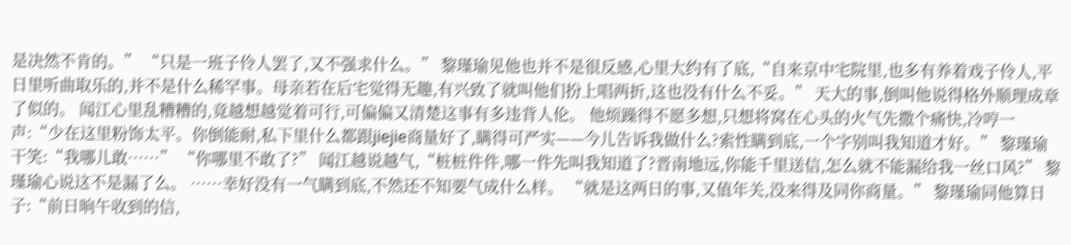是决然不肯的。” “只是一班子伶人罢了,又不强求什么。” 黎瑾瑜见他也并不是很反感,心里大约有了底,“自来京中宅院里,也多有养着戏子伶人,平日里听曲取乐的,并不是什么稀罕事。母亲若在后宅觉得无趣,有兴致了就叫他们扮上唱两折,这也没有什么不妥。” 天大的事,倒叫他说得格外顺理成章了似的。 闻江心里乱糟糟的,竟越想越觉着可行,可偏偏又清楚这事有多违背人伦。 他烦躁得不愿多想,只想将窝在心头的火气先撒个痛快,冷哼一声:“少在这里粉饰太平。你倒能耐,私下里什么都跟jiejie商量好了,瞒得可严实——今儿告诉我做什么?索性瞒到底,一个字别叫我知道才好。” 黎瑾瑜干笑:“我哪儿敢……” “你哪里不敢了?” 闻江越说越气,“桩桩件件,哪一件先叫我知道了?晋南地远,你能千里送信,怎么就不能漏给我一丝口风?” 黎瑾瑜心说这不是漏了么。 ……幸好没有一气瞒到底,不然还不知要气成什么样。 “就是这两日的事,又值年关,没来得及同你商量。” 黎瑾瑜同他算日子:“前日晌午收到的信,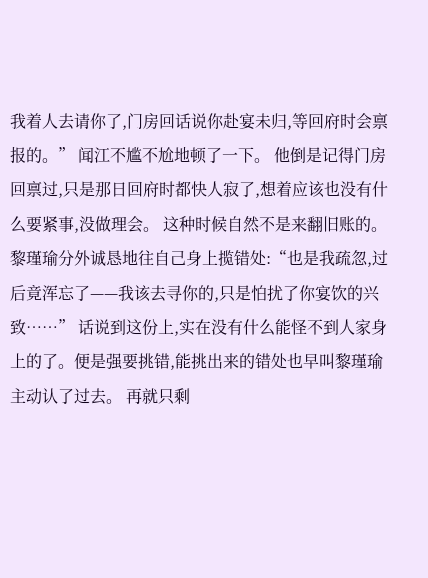我着人去请你了,门房回话说你赴宴未归,等回府时会禀报的。” 闻江不尴不尬地顿了一下。 他倒是记得门房回禀过,只是那日回府时都快人寂了,想着应该也没有什么要紧事,没做理会。 这种时候自然不是来翻旧账的。黎瑾瑜分外诚恳地往自己身上揽错处:“也是我疏忽,过后竟浑忘了——我该去寻你的,只是怕扰了你宴饮的兴致……” 话说到这份上,实在没有什么能怪不到人家身上的了。便是强要挑错,能挑出来的错处也早叫黎瑾瑜主动认了过去。 再就只剩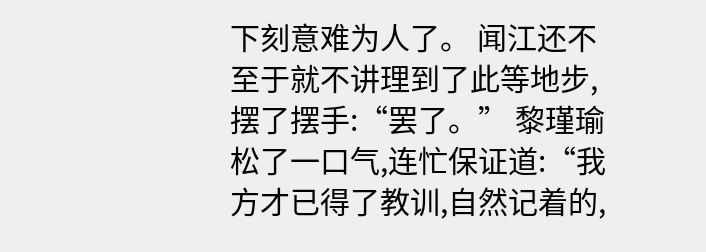下刻意难为人了。 闻江还不至于就不讲理到了此等地步,摆了摆手:“罢了。” 黎瑾瑜松了一口气,连忙保证道:“我方才已得了教训,自然记着的,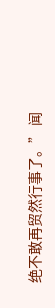绝不敢再贸然行事了。” 闻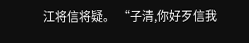江将信将疑。 “子清,你好歹信我